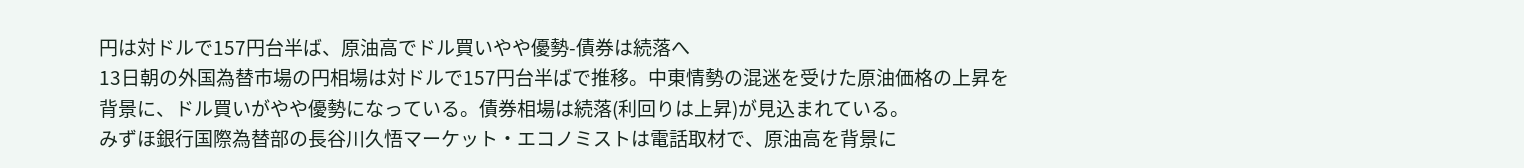円は対ドルで157円台半ば、原油高でドル買いやや優勢-債券は続落へ
13日朝の外国為替市場の円相場は対ドルで157円台半ばで推移。中東情勢の混迷を受けた原油価格の上昇を背景に、ドル買いがやや優勢になっている。債券相場は続落(利回りは上昇)が見込まれている。
みずほ銀行国際為替部の長谷川久悟マーケット・エコノミストは電話取材で、原油高を背景に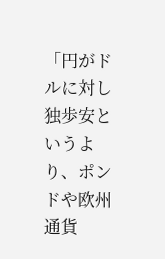「円がドルに対し独歩安というより、ポンドや欧州通貨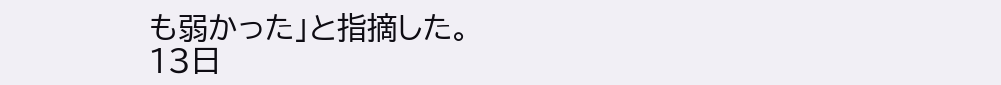も弱かった」と指摘した。
13日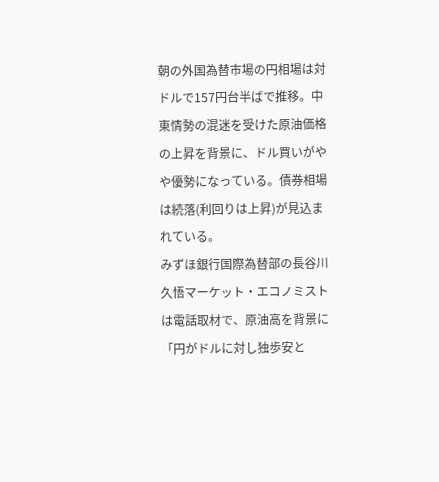朝の外国為替市場の円相場は対ドルで157円台半ばで推移。中東情勢の混迷を受けた原油価格の上昇を背景に、ドル買いがやや優勢になっている。債券相場は続落(利回りは上昇)が見込まれている。
みずほ銀行国際為替部の長谷川久悟マーケット・エコノミストは電話取材で、原油高を背景に「円がドルに対し独歩安と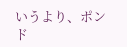いうより、ポンド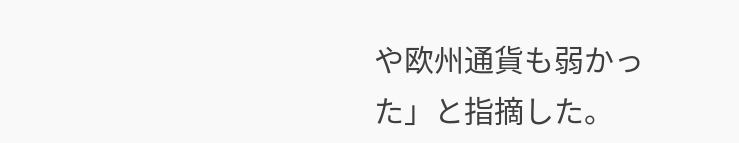や欧州通貨も弱かった」と指摘した。